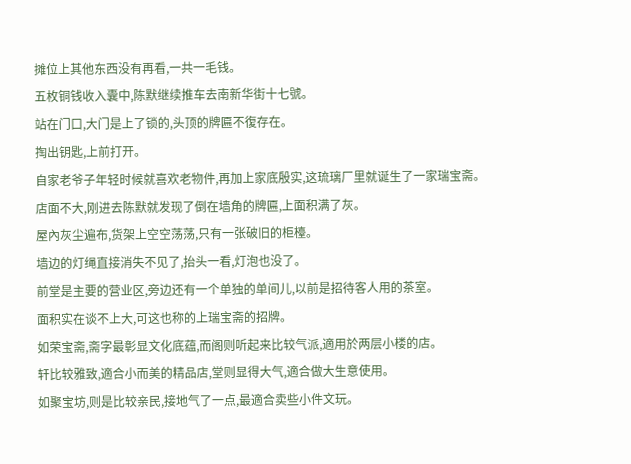摊位上其他东西没有再看,一共一毛钱。
五枚铜钱收入囊中,陈默继续推车去南新华街十七號。
站在门口,大门是上了锁的,头顶的牌匾不復存在。
掏出钥匙,上前打开。
自家老爷子年轻时候就喜欢老物件,再加上家底殷实,这琉璃厂里就诞生了一家瑞宝斋。
店面不大,刚进去陈默就发现了倒在墙角的牌匾,上面积满了灰。
屋內灰尘遍布,货架上空空荡荡,只有一张破旧的柜檯。
墙边的灯绳直接消失不见了,抬头一看,灯泡也没了。
前堂是主要的营业区,旁边还有一个单独的单间儿,以前是招待客人用的茶室。
面积实在谈不上大,可这也称的上瑞宝斋的招牌。
如荣宝斋,斋字最彰显文化底蕴,而阁则听起来比较气派,適用於两层小楼的店。
轩比较雅致,適合小而美的精品店,堂则显得大气,適合做大生意使用。
如聚宝坊,则是比较亲民,接地气了一点,最適合卖些小件文玩。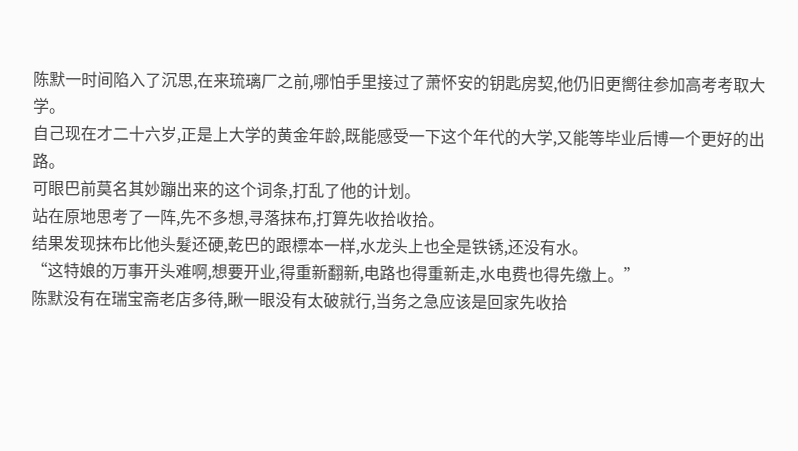陈默一时间陷入了沉思,在来琉璃厂之前,哪怕手里接过了萧怀安的钥匙房契,他仍旧更嚮往参加高考考取大学。
自己现在才二十六岁,正是上大学的黄金年龄,既能感受一下这个年代的大学,又能等毕业后博一个更好的出路。
可眼巴前莫名其妙蹦出来的这个词条,打乱了他的计划。
站在原地思考了一阵,先不多想,寻落抹布,打算先收拾收拾。
结果发现抹布比他头髮还硬,乾巴的跟標本一样,水龙头上也全是铁锈,还没有水。
“这特娘的万事开头难啊,想要开业,得重新翻新,电路也得重新走,水电费也得先缴上。”
陈默没有在瑞宝斋老店多待,瞅一眼没有太破就行,当务之急应该是回家先收拾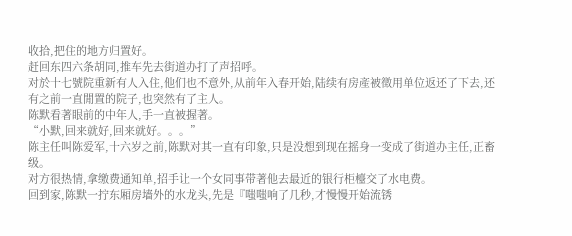收拾,把住的地方归置好。
赶回东四六条胡同,推车先去街道办打了声招呼。
对於十七號院重新有人入住,他们也不意外,从前年入春开始,陆续有房產被徵用单位返还了下去,还有之前一直閒置的院子,也突然有了主人。
陈默看著眼前的中年人,手一直被握著。
“小默,回来就好,回来就好。。。”
陈主任叫陈爱军,十六岁之前,陈默对其一直有印象,只是没想到现在摇身一变成了街道办主任,正畜级。
对方很热情,拿缴费通知单,招手让一个女同事带著他去最近的银行柜檯交了水电费。
回到家,陈默一拧东厢房墙外的水龙头,先是『嗤嗤响了几秒,才慢慢开始流锈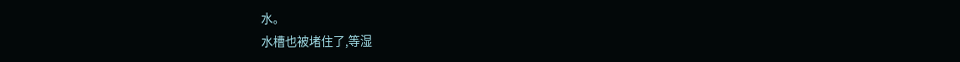水。
水槽也被堵住了,等湿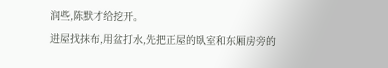润些,陈默才给挖开。
进屋找抹布,用盆打水,先把正屋的臥室和东厢房旁的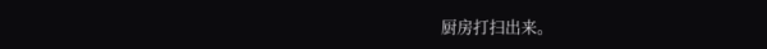厨房打扫出来。